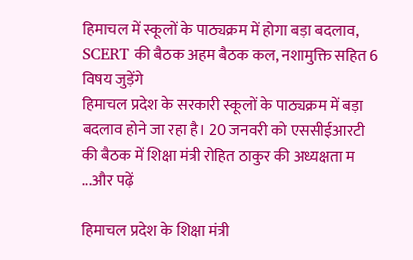हिमाचल में स्कूलों के पाठ्यक्रम में होगा बड़ा बदलाव, SCERT की बैठक अहम बैठक कल, नशामुक्ति सहित 6 विषय जुड़ेंगे
हिमाचल प्रदेश के सरकारी स्कूलों के पाठ्यक्रम में बड़ा बदलाव होने जा रहा है। 20 जनवरी को एससीईआरटी की बैठक में शिक्षा मंत्री रोहित ठाकुर की अध्यक्षता म ...और पढ़ें

हिमाचल प्रदेश के शिक्षा मंत्री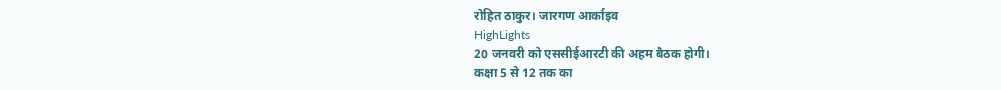रोहित ठाकुर। जारगण आर्काइव
HighLights
20 जनवरी को एससीईआरटी की अहम बैठक होगी।
कक्षा 5 से 12 तक का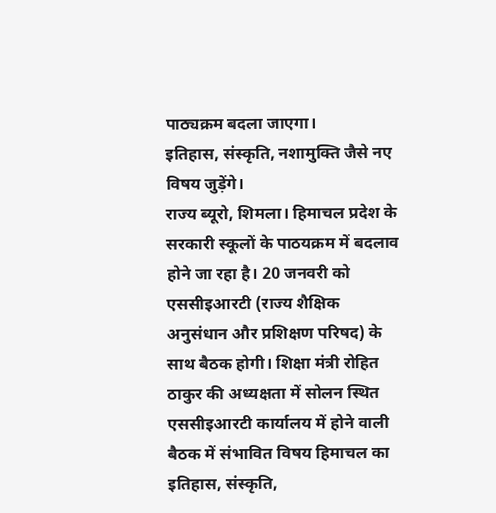पाठ्यक्रम बदला जाएगा।
इतिहास, संस्कृति, नशामुक्ति जैसे नए विषय जुड़ेंगे।
राज्य ब्यूरो, शिमला। हिमाचल प्रदेश के सरकारी स्कूलों के पाठयक्रम में बदलाव होने जा रहा है। 20 जनवरी को एससीइआरटी (राज्य शैक्षिक अनुसंधान और प्रशिक्षण परिषद) के साथ बैठक होगी। शिक्षा मंत्री रोहित ठाकुर की अध्यक्षता में सोलन स्थित एससीइआरटी कार्यालय में होने वाली बैठक में संभावित विषय हिमाचल का इतिहास, संस्कृति,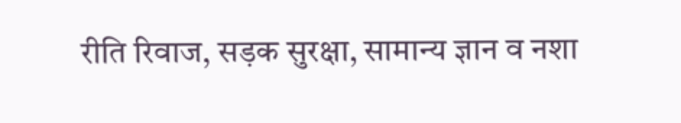रीति रिवाज, सड़क सुरक्षा, सामान्य ज्ञान व नशा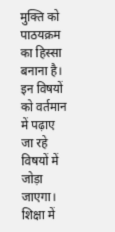मुक्ति को पाठयक्रम का हिस्सा बनाना है।
इन विषयों को वर्तमान में पढ़ाए जा रहे विषयों में जोड़ा जाएगा। शिक्षा में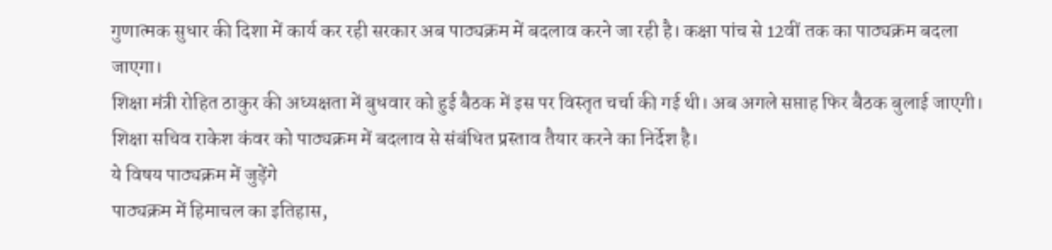गुणात्मक सुधार की दिशा में कार्य कर रही सरकार अब पाठ्यक्रम में बदलाव करने जा रही है। कक्षा पांच से 12वीं तक का पाठ्यक्रम बदला जाएगा।
शिक्षा मंत्री रोहित ठाकुर की अध्यक्षता में बुधवार को हुई बैठक में इस पर विस्तृत चर्चा की गई थी। अब अगले सप्ताह फिर बैठक बुलाई जाएगी। शिक्षा सचिव राकेश कंवर को पाठ्यक्रम में बदलाव से संबंधित प्रस्ताव तैयार करने का निर्देश है।
ये विषय पाठ्यक्रम में जुड़ेंगे
पाठ्यक्रम में हिमाचल का इतिहास,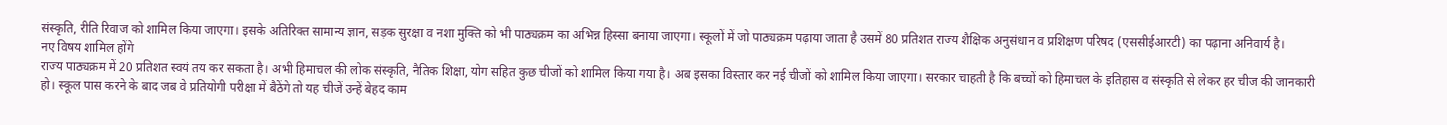संस्कृति, रीति रिवाज को शामिल किया जाएगा। इसके अतिरिक्त सामान्य ज्ञान, सड़क सुरक्षा व नशा मुक्ति को भी पाठ्यक्रम का अभिन्न हिस्सा बनाया जाएगा। स्कूलों में जो पाठ्यक्रम पढ़ाया जाता है उसमें 80 प्रतिशत राज्य शैक्षिक अनुसंधान व प्रशिक्षण परिषद (एससीईआरटी) का पढ़ाना अनिवार्य है।
नए विषय शामिल होंगे
राज्य पाठ्यक्रम में 20 प्रतिशत स्वयं तय कर सकता है। अभी हिमाचल की लोक संस्कृति, नैतिक शिक्षा, योग सहित कुछ चीजों को शामिल किया गया है। अब इसका विस्तार कर नई चीजों को शामिल किया जाएगा। सरकार चाहती है कि बच्चों को हिमाचल के इतिहास व संस्कृति से लेकर हर चीज की जानकारी हो। स्कूल पास करने के बाद जब वे प्रतियोगी परीक्षा में बैठेंगे तो यह चीजें उन्हें बेहद काम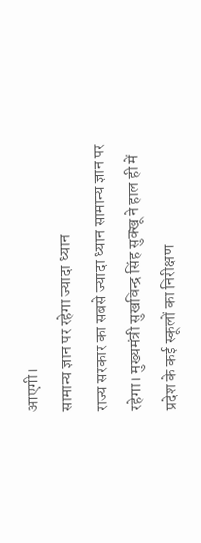आएगी।
सामान्य ज्ञान पर रहेगा ज्यादा ध्यान
राज्य सरकार का सबसे ज्यादा ध्यान सामान्य ज्ञान पर रहेगा। मुख्यमंत्री सुखविन्द्र सिंह सुक्खू ने हाल ही में प्रदेश के कई स्कूलों का निरीक्षण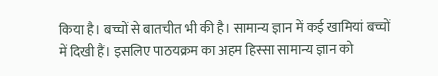किया है। बच्चों से बातचीत भी की है। सामान्य ज्ञान में कई खामियां बच्चों में दिखी हैं। इसलिए पाठयक्रम का अहम हिस्सा सामान्य ज्ञान को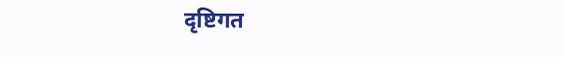दृष्टिगत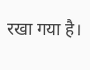रखा गया है।